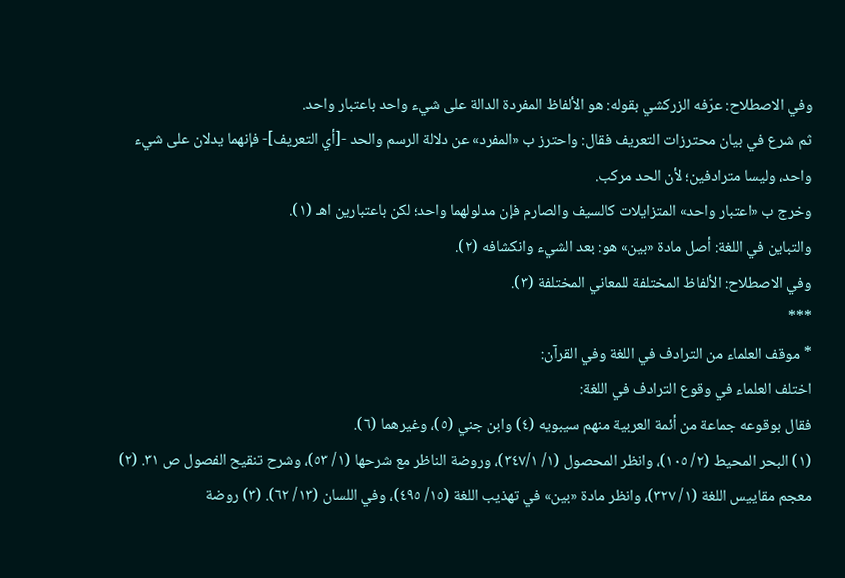وفي الاصطلاح: عرّفه الزركشي بقوله: هو الألفاظ المفردة الدالة على شيء واحد باعتبار واحد.
ثم شرع في بيان محترزات التعريف فقال: واحترز ب «المفرد» عن دلالة الرسم والحد -[أي التعريف]- فإنهما يدلان على شيء واحد، وليسا مترادفين؛ لأن الحد مركب.
وخرج ب «اعتبار واحد» المتزايلات كالسيف والصارم فإن مدلولهما واحد؛ لكن باعتبارين اهـ (١).
والتباين في اللغة: أصل مادة «بين» هو: بعد الشيء وانكشافه (٢).
وفي الاصطلاح: الألفاظ المختلفة للمعاني المختلفة (٣).
***
* موقف العلماء من الترادف في اللغة وفي القرآن:
اختلف العلماء في وقوع الترادف في اللغة:
فقال بوقوعه جماعة من أئمة العربية منهم سيبويه (٤) وابن جني (٥)، وغيرهما (٦).
(١) البحر المحيط (٢/ ١٠٥)، وانظر المحصول (١/ ٣٤٧/١)، وروضة الناظر مع شرحها (١/ ٥٣)، وشرح تنقيح الفصول ص ٣١. (٢) معجم مقاييس اللغة (١/ ٣٢٧)، وانظر مادة «بين» في تهذيب اللغة (١٥/ ٤٩٥)، وفي اللسان (١٣/ ٦٢). (٣) روضة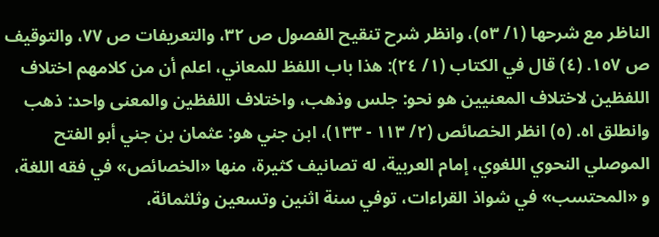الناظر مع شرحها (١/ ٥٣)، وانظر شرح تنقيح الفصول ص ٣٢، والتعريفات ص ٧٧، والتوقيف ص ١٥٧. (٤) قال في الكتاب (١/ ٢٤): هذا باب اللفظ للمعاني، اعلم أن من كلامهم اختلاف اللفظين لاختلاف المعنيين هو نحو: جلس وذهب، واختلاف اللفظين والمعنى واحد: ذهب وانطلق اه. (٥) انظر الخصائص (٢/ ١١٣ - ١٣٣)، ابن جني هو: عثمان بن جني أبو الفتح الموصلي النحوي اللغوي، إمام العربية، له تصانيف كثيرة، منها «الخصائص» في فقه اللغة، و «المحتسب» في شواذ القراءات، توفي سنة اثنين وتسعين وثلثمائة،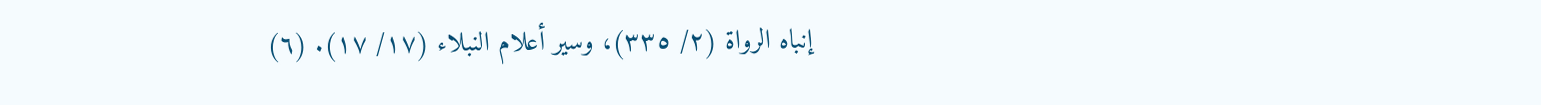إنباه الرواة (٢/ ٣٣٥)، وسير أعلام النبلاء (١٧/ ١٧). (٦)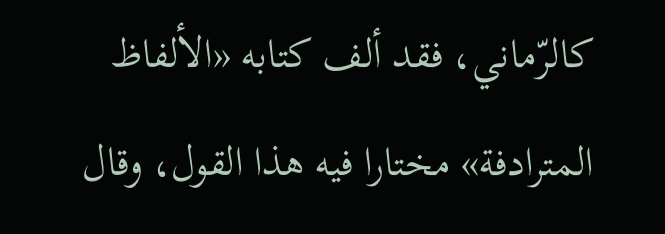كالرّماني، فقد ألف كتابه «الألفاظ المترادفة» مختارا فيه هذا القول، وقال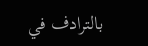بالترادف في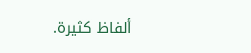ألفاظ كثيرة.